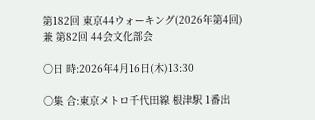第182回 東京44ウォーキング(2026年第4回)
兼 第82回 44会文化部会

〇日 時:2026年4月16日(木)13:30

〇集 合:東京メトロ千代田線 根津駅 1番出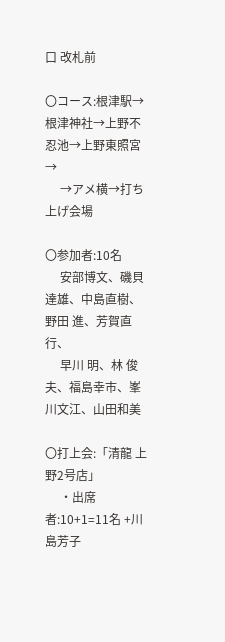口 改札前

〇コース:根津駅→根津神社→上野不忍池→上野東照宮→
     →アメ横→打ち上げ会場

〇参加者:10名
     安部博文、磯貝達雄、中島直樹、野田 進、芳賀直行、
     早川 明、林 俊夫、福島幸市、峯川文江、山田和美

〇打上会:「清龍 上野2号店」
     ・出席者:10+1=11名 +川島芳子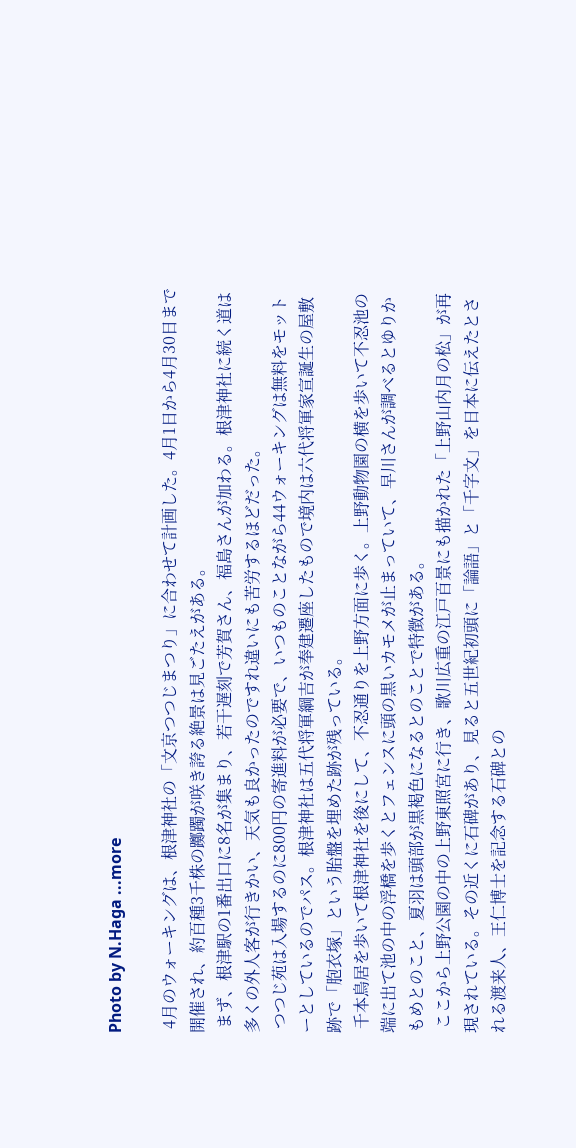Photo by N.Haga ...more

 4月のウォーキングは、根津神社の「文京つつじまつり」に合わせて計画した。4月1日から4月30日まで開催され、約百種3千株の躑躅が咲き誇る絶景は見ごたえがある。
 まず、根津駅の1番出口に8名が集まり、若干遅刻で芳賀さん、福島さんが加わる。根津神社に続く道は多くの外人客が行きかい、天気も良かったのですれ違いにも苦労するほどだった。
 つつじ苑は入場するのに800円の寄進料が必要で、いつものことながら44ウォーキングは無料をモットーとしているのでパス。根津神社は五代将軍綱吉が奉建遷座したもので境内は六代将軍家宣誕生の屋敷跡で「胞衣塚」という胎盤を埋めた跡が残っている。
 千本鳥居を歩いて根津神社を後にして、不忍通りを上野方面に歩く。上野動物園の横を歩いて不忍池の端に出て池の中の浮橋を歩くとフェンスに頭の黒いカモメが止まっていて、早川さんが調べるとゆりかもめとのこと、夏羽は頭部が黒褐色になるとのことで特徴がある。
 ここから上野公園の中の上野東照宮に行き、歌川広重の江戸百景にも描かれた「上野山内月の松」が再現されている。その近くに石碑があり、見ると五世紀初頭に「論語」と「千字文」を日本に伝えたとされる渡来人、王仁博士を記念する石碑との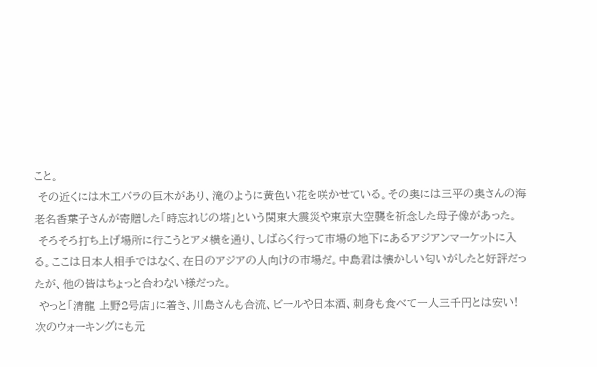こと。
 その近くには木工バラの巨木があり、滝のように黄色い花を咲かせている。その奥には三平の奥さんの海老名香葉子さんが寄贈した「時忘れじの塔」という関東大震災や東京大空襲を祈念した母子像があった。
 そろそろ打ち上げ場所に行こうとアメ横を通り、しばらく行って市場の地下にあるアジアンマーケットに入る。ここは日本人相手ではなく、在日のアジアの人向けの市場だ。中島君は懐かしい匂いがしたと好評だったが、他の皆はちょっと合わない様だった。
 やっと「清龍 上野2号店」に着き、川島さんも合流、ビールや日本酒、刺身も食べて一人三千円とは安い! 次のウォーキングにも元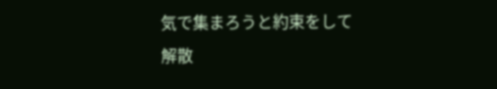気で集まろうと約束をして解散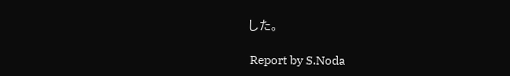した。

 Report by S.Noda